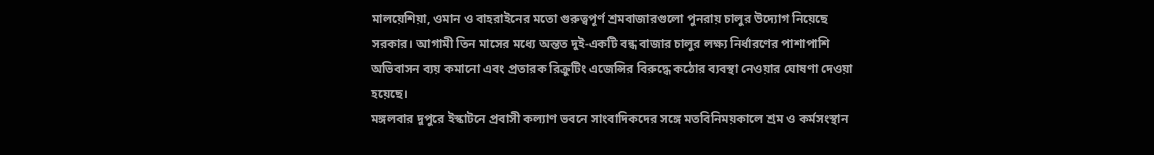মালয়েশিয়া, ওমান ও বাহরাইনের মতো গুরুত্বপূর্ণ শ্রমবাজারগুলো পুনরায় চালুর উদ্যোগ নিয়েছে সরকার। আগামী তিন মাসের মধ্যে অন্তত দুই-একটি বন্ধ বাজার চালুর লক্ষ্য নির্ধারণের পাশাপাশি অভিবাসন ব্যয় কমানো এবং প্রতারক রিক্রুটিং এজেন্সির বিরুদ্ধে কঠোর ব্যবস্থা নেওয়ার ঘোষণা দেওয়া হয়েছে।
মঙ্গলবার দুপুরে ইস্কাটনে প্রবাসী কল্যাণ ভবনে সাংবাদিকদের সঙ্গে মতবিনিময়কালে শ্রম ও কর্মসংস্থান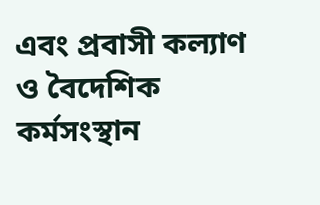এবং প্রবাসী কল্যাণ ও বৈদেশিক কর্মসংস্থান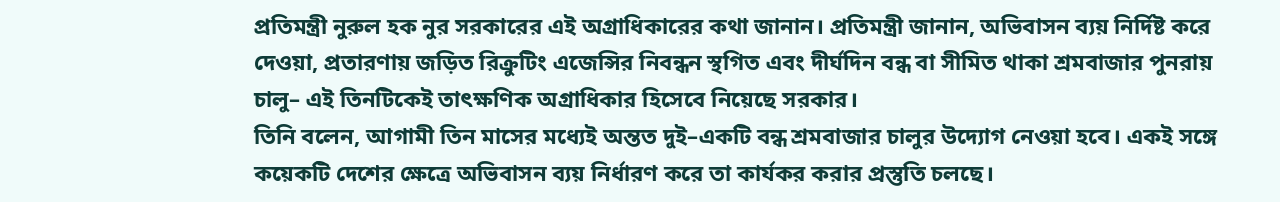প্রতিমন্ত্রী নুরুল হক নুর সরকারের এই অগ্রাধিকারের কথা জানান। প্রতিমন্ত্রী জানান, অভিবাসন ব্যয় নির্দিষ্ট করে দেওয়া, প্রতারণায় জড়িত রিক্রুটিং এজেন্সির নিবন্ধন স্থগিত এবং দীর্ঘদিন বন্ধ বা সীমিত থাকা শ্রমবাজার পুনরায় চালু– এই তিনটিকেই তাৎক্ষণিক অগ্রাধিকার হিসেবে নিয়েছে সরকার।
তিনি বলেন, আগামী তিন মাসের মধ্যেই অন্তত দুই–একটি বন্ধ শ্রমবাজার চালুর উদ্যোগ নেওয়া হবে। একই সঙ্গে কয়েকটি দেশের ক্ষেত্রে অভিবাসন ব্যয় নির্ধারণ করে তা কার্যকর করার প্রস্তুতি চলছে।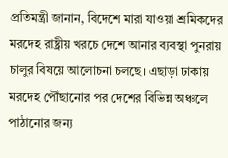প্রতিমন্ত্রী জানান, বিদেশে মারা যাওয়া শ্রমিকদের মরদেহ রাষ্ট্রীয় খরচে দেশে আনার ব্যবস্থা পুনরায় চালুর বিষয়ে আলোচনা চলছে। এছাড়া ঢাকায় মরদেহ পৌঁছানোর পর দেশের বিভিন্ন অঞ্চলে পাঠানোর জন্য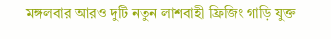মঙ্গলবার আরও দুটি নতুন লাশবাহী ফ্রিজিং গাড়ি যুক্ত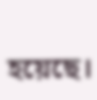হয়েছে।